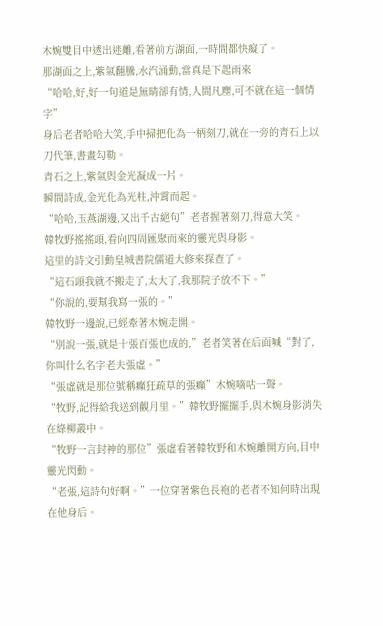木婉雙目中透出迷離,看著前方湖面,一時間都快癡了。
那湖面之上,紫氣翻騰,水汽涌動,當真是下起雨來
“哈哈,好,好一句道是無晴卻有情,人間凡塵,可不就在這一個情字”
身后老者哈哈大笑,手中掃把化為一柄刻刀,就在一旁的青石上以刀代筆,書畫勾勒。
青石之上,紫氣與金光凝成一片。
瞬間詩成,金光化為光柱,沖霄而起。
“哈哈,玉燕湖邊,又出千古絕句”老者握著刻刀,得意大笑。
韓牧野搖搖頭,看向四周匯聚而來的靈光與身影。
這里的詩文引動皇城書院儒道大修來探查了。
“這石頭我就不搬走了,太大了,我那院子放不下。”
“你說的,要幫我寫一張的。”
韓牧野一邊說,已經牽著木婉走開。
“別說一張,就是十張百張也成的,”老者笑著在后面喊“對了,你叫什么名字老夫張虛。”
“張虛就是那位號稱癲狂疏草的張癲”木婉嘀咕一聲。
“牧野,記得給我送到觀月里。”韓牧野擺擺手,與木婉身影消失在綠柳叢中。
“牧野一言封神的那位”張虛看著韓牧野和木婉離開方向,目中靈光閃動。
“老張,這詩句好啊。”一位穿著紫色長袍的老者不知何時出現在他身后。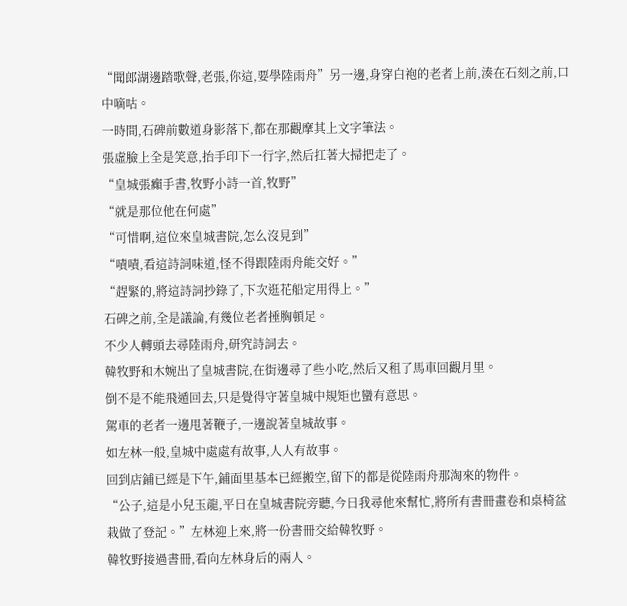“聞郎湖邊踏歌聲,老張,你這,要學陸雨舟”另一邊,身穿白袍的老者上前,湊在石刻之前,口中嘀咕。
一時間,石碑前數道身影落下,都在那觀摩其上文字筆法。
張虛臉上全是笑意,抬手印下一行字,然后扛著大掃把走了。
“皇城張癲手書,牧野小詩一首,牧野”
“就是那位他在何處”
“可惜啊,這位來皇城書院,怎么沒見到”
“嘖嘖,看這詩詞味道,怪不得跟陸雨舟能交好。”
“趕緊的,將這詩詞抄錄了,下次逛花船定用得上。”
石碑之前,全是議論,有幾位老者捶胸頓足。
不少人轉頭去尋陸雨舟,研究詩詞去。
韓牧野和木婉出了皇城書院,在街邊尋了些小吃,然后又租了馬車回觀月里。
倒不是不能飛遁回去,只是覺得守著皇城中規矩也蠻有意思。
駕車的老者一邊甩著鞭子,一邊說著皇城故事。
如左林一般,皇城中處處有故事,人人有故事。
回到店鋪已經是下午,鋪面里基本已經搬空,留下的都是從陸雨舟那淘來的物件。
“公子,這是小兒玉龍,平日在皇城書院旁聽,今日我尋他來幫忙,將所有書冊畫卷和桌椅盆栽做了登記。”左林迎上來,將一份書冊交給韓牧野。
韓牧野接過書冊,看向左林身后的兩人。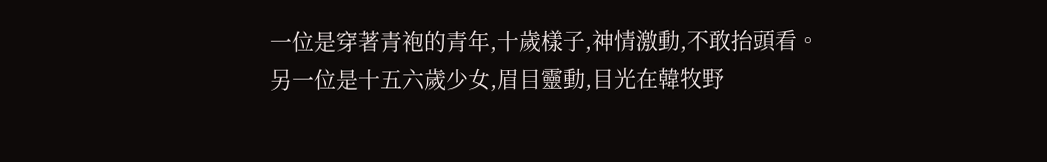一位是穿著青袍的青年,十歲樣子,神情激動,不敢抬頭看。
另一位是十五六歲少女,眉目靈動,目光在韓牧野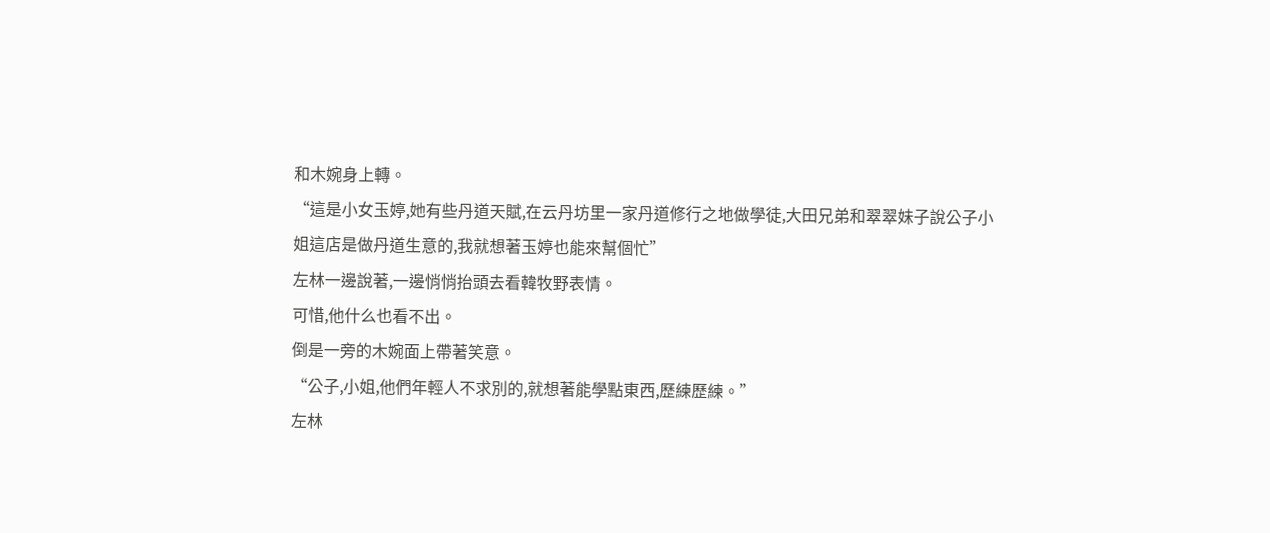和木婉身上轉。
“這是小女玉婷,她有些丹道天賦,在云丹坊里一家丹道修行之地做學徒,大田兄弟和翠翠妹子說公子小姐這店是做丹道生意的,我就想著玉婷也能來幫個忙”
左林一邊說著,一邊悄悄抬頭去看韓牧野表情。
可惜,他什么也看不出。
倒是一旁的木婉面上帶著笑意。
“公子,小姐,他們年輕人不求別的,就想著能學點東西,歷練歷練。”
左林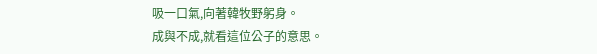吸一口氣,向著韓牧野躬身。
成與不成,就看這位公子的意思。